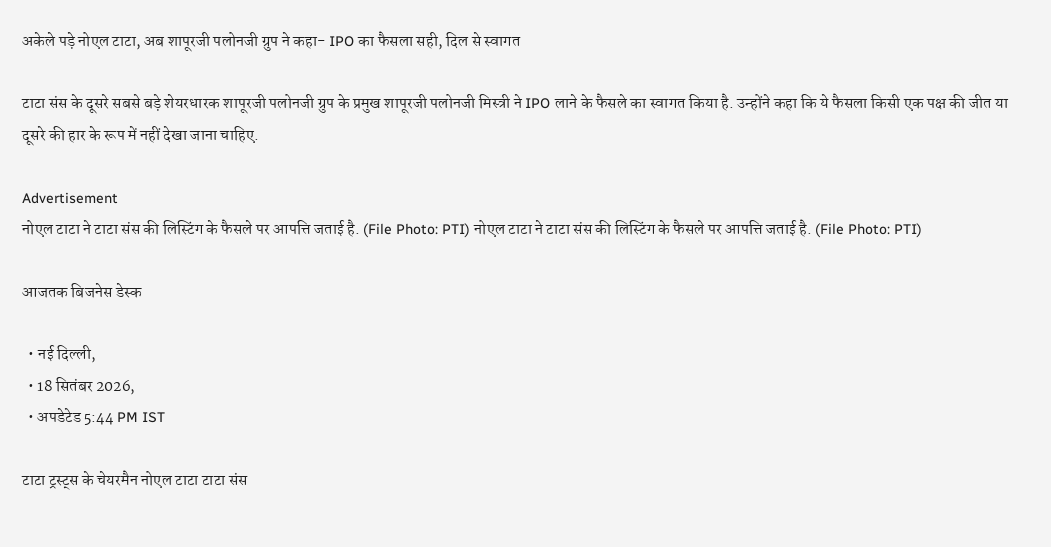अकेले पड़े नोएल टाटा, अब शापूरजी पलोनजी ग्रुप ने कहा- IPO का फैसला सही, दिल से स्वागत

टाटा संस के दूसरे सबसे बड़े शेयरधारक शापूरजी पलोनजी ग्रुप के प्रमुख शापूरजी पलोनजी मिस्त्री ने IPO लाने के फैसले का स्वागत किया है. उन्होंने कहा कि ये फैसला किसी एक पक्ष की जीत या दूसरे की हार के रूप में नहीं देखा जाना चाहिए.

Advertisement
नोएल टाटा ने टाटा संस की लिस्टिंग के फैसले पर आपत्ति जताई है. (File Photo: PTI) नोएल टाटा ने टाटा संस की लिस्टिंग के फैसले पर आपत्ति जताई है. (File Photo: PTI)

आजतक बिजनेस डेस्क

  • नई दिल्ली,
  • 18 सितंबर 2026,
  • अपडेटेड 5:44 PM IST

टाटा ट्रस्ट्स के चेयरमैन नोएल टाटा टाटा संस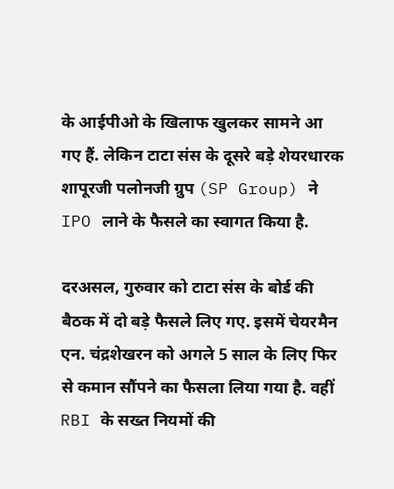के आईपीओ के खिलाफ खुलकर सामने आ गए हैं. लेकिन टाटा संस के दूसरे बड़े शेयरधारक शापूरजी पलोनजी ग्रुप (SP Group) ने IPO लाने के फैसले का स्वागत किया है.

दरअसल, गुरुवार को टाटा संस के बोर्ड की बैठक में दो बड़े फैसले लिए गए. इसमें चेयरमैन एन. चंद्रशेखरन को अगले 5 साल के लिए फिर से कमान सौंपने का फैसला लिया गया है. वहीं RBI के सख्त नियमों की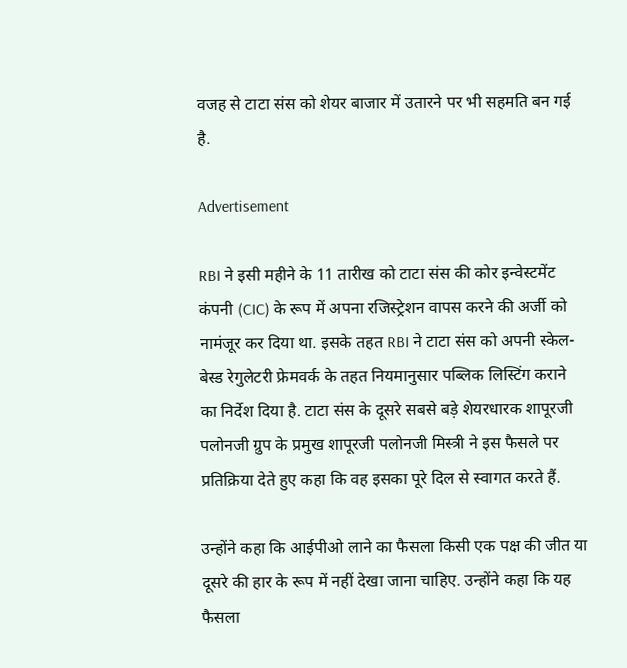वजह से टाटा संस को शेयर बाजार में उतारने पर भी सहमति बन गई है.

Advertisement

RBI ने इसी महीने के 11 तारीख को टाटा संस की कोर इन्वेस्टमेंट कंपनी (CIC) के रूप में अपना रजिस्ट्रेशन वापस करने की अर्जी को नामंजूर कर दिया था. इसके तहत RBI ने टाटा संस को अपनी स्केल-बेस्ड रेगुलेटरी फ्रेमवर्क के तहत नियमानुसार पब्लिक लिस्टिंग कराने का निर्देश दिया है. टाटा संस के दूसरे सबसे बड़े शेयरधारक शापूरजी पलोनजी ग्रुप के प्रमुख शापूरजी पलोनजी मिस्त्री ने इस फैसले पर प्रतिक्रिया देते हुए कहा कि वह इसका पूरे दिल से स्वागत करते हैं.

उन्होंने कहा कि आईपीओ लाने का फैसला किसी एक पक्ष की जीत या दूसरे की हार के रूप में नहीं देखा जाना चाहिए. उन्होंने कहा कि यह फैसला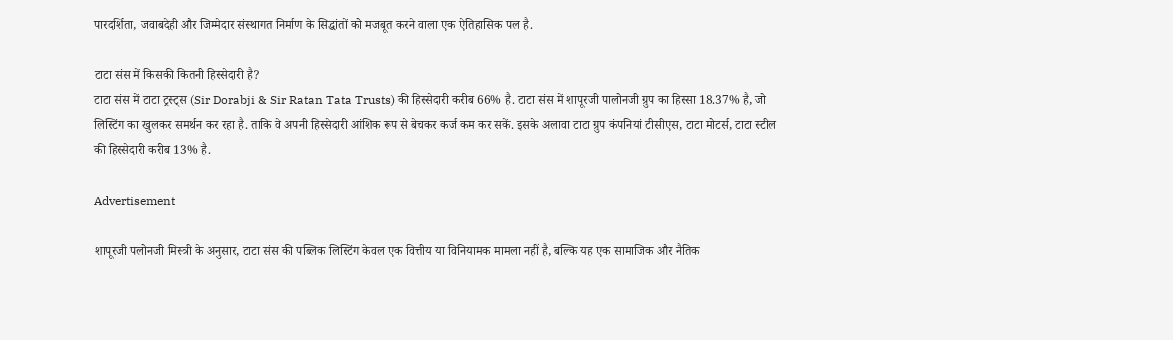पारदर्शिता, जवाबदेही और जिम्मेदार संस्थागत निर्माण के सिद्धांतों को मजबूत करने वाला एक ऐतिहासिक पल है.

टाटा संस में किसकी कितनी हिस्सेदारी है?
टाटा संस में टाटा ट्रस्ट्स (Sir Dorabji & Sir Ratan Tata Trusts) की हिस्सेदारी करीब 66% है. टाटा संस में शापूरजी पालोनजी ग्रुप का हिस्सा 18.37% है, जो लिस्टिंग का खुलकर समर्थन कर रहा है. ताकि वे अपनी हिस्सेदारी आंशिक रूप से बेचकर कर्ज कम कर सकें. इसके अलावा टाटा ग्रुप कंपनियां टीसीएस, टाटा मोटर्स, टाटा स्टील की हिस्सेदारी करीब 13% है.

Advertisement

शापूरजी पलोनजी मिस्त्री के अनुसार, टाटा संस की पब्लिक लिस्टिंग केवल एक वित्तीय या विनियामक मामला नहीं है, बल्कि यह एक सामाजिक और नैतिक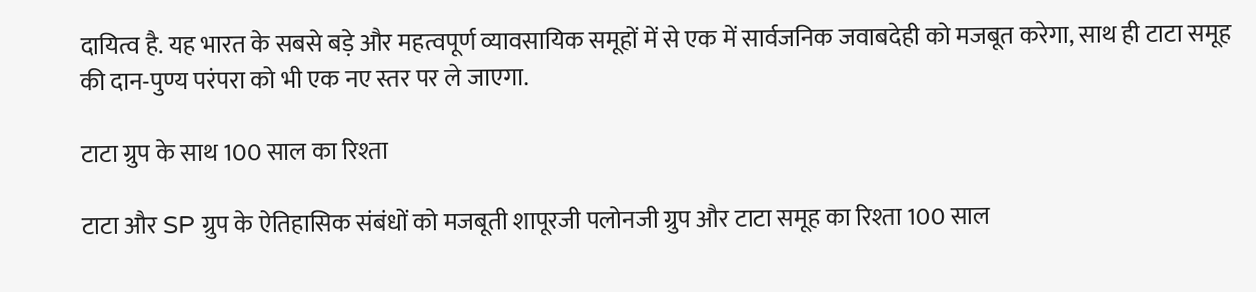दायित्व है. यह भारत के सबसे बड़े और महत्वपूर्ण व्यावसायिक समूहों में से एक में सार्वजनिक जवाबदेही को मजबूत करेगा, साथ ही टाटा समूह की दान-पुण्य परंपरा को भी एक नए स्तर पर ले जाएगा.

टाटा ग्रुप के साथ 100 साल का रिश्ता

टाटा और SP ग्रुप के ऐतिहासिक संबंधों को मजबूती शापूरजी पलोनजी ग्रुप और टाटा समूह का रिश्ता 100 साल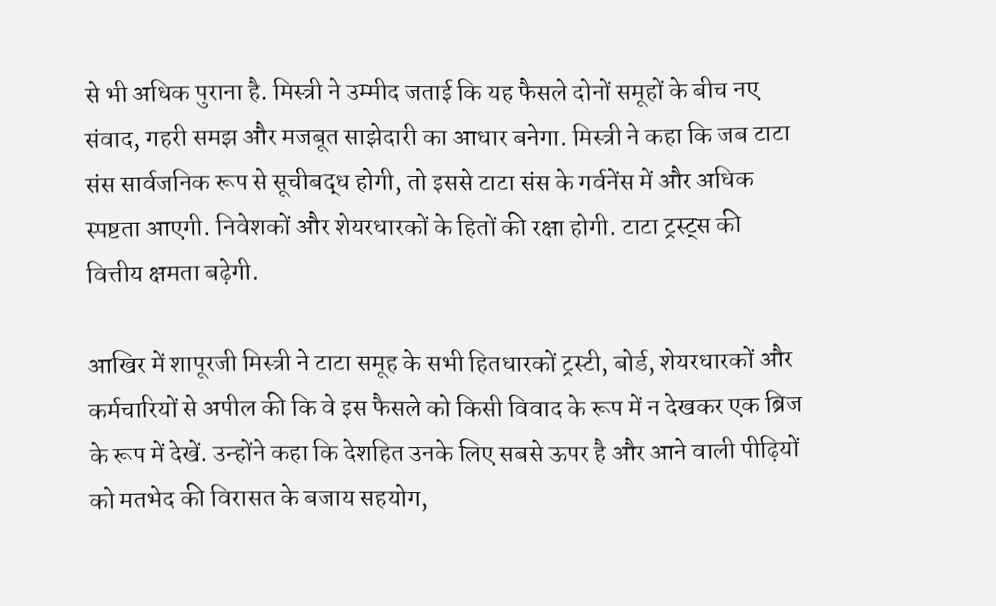से भी अधिक पुराना है. मिस्त्री ने उम्मीद जताई कि यह फैसले दोनों समूहों के बीच नए संवाद, गहरी समझ और मजबूत साझेदारी का आधार बनेगा. मिस्त्री ने कहा कि जब टाटा संस सार्वजनिक रूप से सूचीबद्ध होगी, तो इससे टाटा संस के गर्वनेंस में और अधिक स्पष्टता आएगी. निवेशकों और शेयरधारकों के हितों की रक्षा होगी. टाटा ट्रस्ट्स की वित्तीय क्षमता बढ़ेगी.

आखिर में शापूरजी मिस्त्री ने टाटा समूह के सभी हितधारकों ट्रस्टी, बोर्ड, शेयरधारकों और कर्मचारियों से अपील की कि वे इस फैसले को किसी विवाद के रूप में न देखकर एक ब्रिज के रूप में देखें. उन्होंने कहा कि देशहित उनके लिए सबसे ऊपर है और आने वाली पीढ़ियों को मतभेद की विरासत के बजाय सहयोग,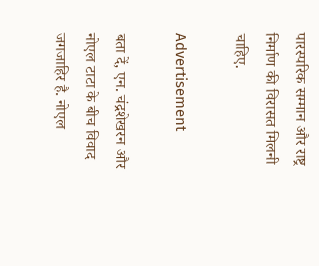पारस्परिक सम्मान और राष्ट्र निर्माण की विरासत मिलनी चाहिए.

Advertisement

बता दें, एन. चंद्रशेखरन और नोएल टाटा के बीच विवाद जगजाहिर है. नोएल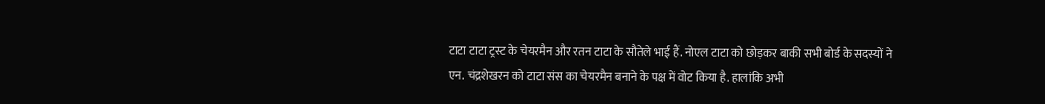टाटा टाटा ट्रस्ट के चेयरमैन और रतन टाटा के सौतेले भाई हैं. नोएल टाटा को छोड़कर बाकी सभी बोर्ड के सदस्यों ने एन. चंद्रशेखरन को टाटा संस का चेयरमैन बनाने के पक्ष में वोट किया है. हालांकि अभी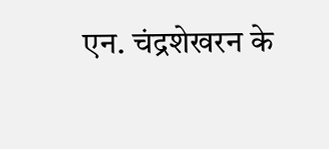एन. चंद्रशेखरन के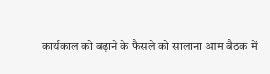कार्यकाल को बढ़ाने के फैसले को सालाना आम बैठक में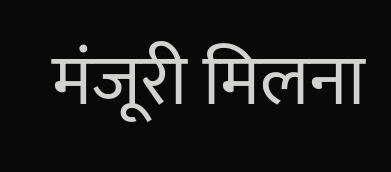मंजूरी मिलना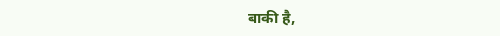बाकी है,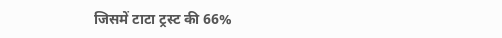जिसमें टाटा ट्रस्ट की 66%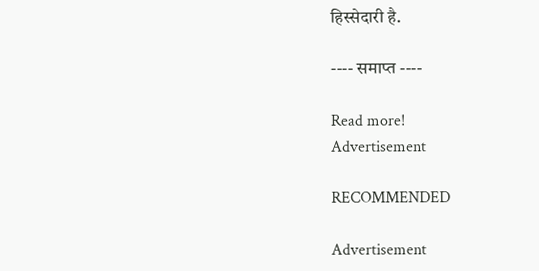हिस्सेदारी है.

---- समाप्त ----

Read more!
Advertisement

RECOMMENDED

Advertisement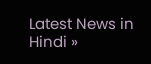Latest News in Hindi »